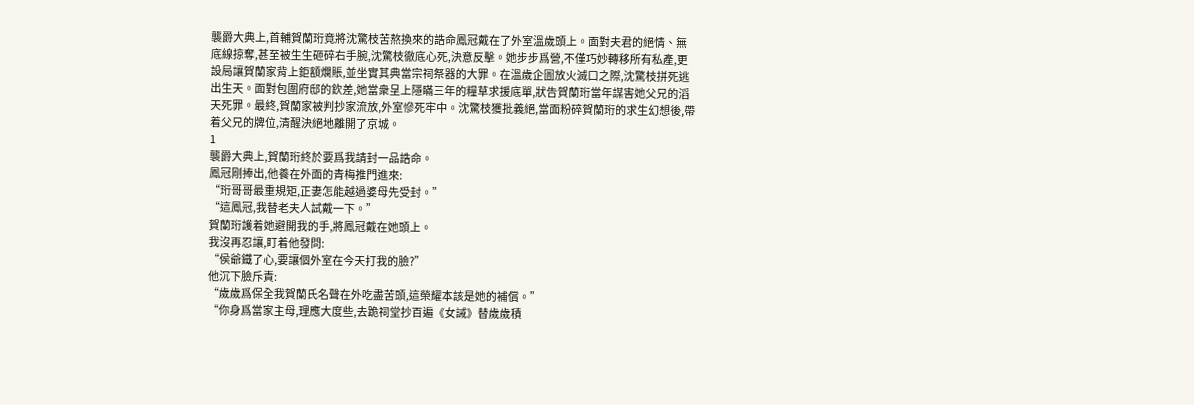襲爵大典上,首輔賀蘭珩竟將沈驚枝苦熬換來的誥命鳳冠戴在了外室溫歲頭上。面對夫君的絕情、無底線掠奪,甚至被生生砸碎右手腕,沈驚枝徹底心死,決意反擊。她步步爲營,不僅巧妙轉移所有私產,更設局讓賀蘭家背上鉅額爛賬,並坐實其典當宗祠祭器的大罪。在溫歲企圖放火滅口之際,沈驚枝拼死逃出生天。面對包圍府邸的欽差,她當衆呈上隱瞞三年的糧草求援底單,狀告賀蘭珩當年謀害她父兄的滔天死罪。最終,賀蘭家被判抄家流放,外室慘死牢中。沈驚枝獲批義絕,當面粉碎賀蘭珩的求生幻想後,帶着父兄的牌位,清醒決絕地離開了京城。
1
襲爵大典上,賀蘭珩終於要爲我請封一品誥命。
鳳冠剛捧出,他養在外面的青梅推門進來:
“珩哥哥最重規矩,正妻怎能越過婆母先受封。”
“這鳳冠,我替老夫人試戴一下。”
賀蘭珩護着她避開我的手,將鳳冠戴在她頭上。
我沒再忍讓,盯着他發問:
“侯爺鐵了心,要讓個外室在今天打我的臉?”
他沉下臉斥責:
“歲歲爲保全我賀蘭氏名聲在外吃盡苦頭,這榮耀本該是她的補償。”
“你身爲當家主母,理應大度些,去跪祠堂抄百遍《女誡》替歲歲積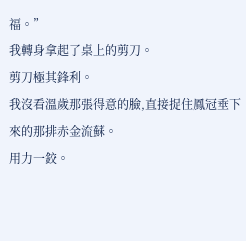福。”
我轉身拿起了桌上的剪刀。
剪刀極其鋒利。
我沒看溫歲那張得意的臉,直接捉住鳳冠垂下來的那排赤金流蘇。
用力一鉸。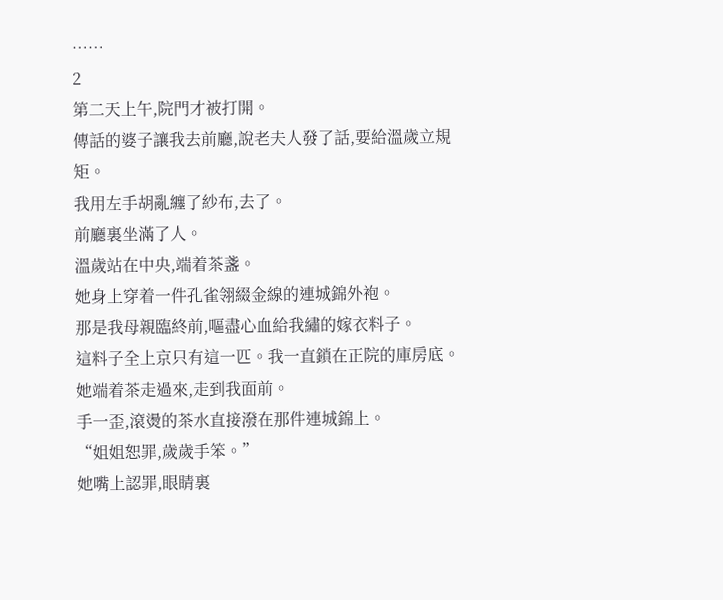……
2
第二天上午,院門才被打開。
傳話的婆子讓我去前廳,說老夫人發了話,要給溫歲立規矩。
我用左手胡亂纏了紗布,去了。
前廳裏坐滿了人。
溫歲站在中央,端着茶盞。
她身上穿着一件孔雀翎綴金線的連城錦外袍。
那是我母親臨終前,嘔盡心血給我繡的嫁衣料子。
這料子全上京只有這一匹。我一直鎖在正院的庫房底。
她端着茶走過來,走到我面前。
手一歪,滾燙的茶水直接潑在那件連城錦上。
“姐姐恕罪,歲歲手笨。”
她嘴上認罪,眼睛裏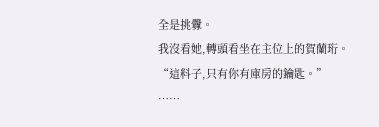全是挑釁。
我沒看她,轉頭看坐在主位上的賀蘭珩。
“這料子,只有你有庫房的鑰匙。”
……